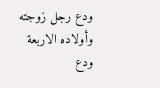ودع رجل زوجته وأولاده الاربعة
ودع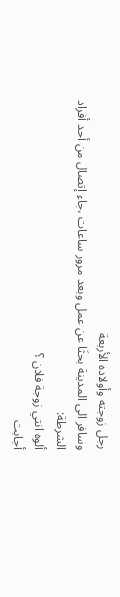رجل زوجته وأولاده الأربعة
وسافر الى المدينة بحثَا عن عمل وبعد مرور ساعات ،جاء إتصال من أحد أفراد الشرطة:
ألوه انتي زوجة فلان ؟
أجابت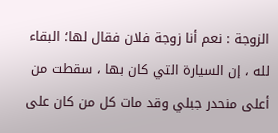الزوجة : نعم أنا زوجة فلان فقال لها؛ البقاء لله ، إن السيارة التي كان بها ، سقطت من أعلى منحدر جبلي وقد مات كل من كان على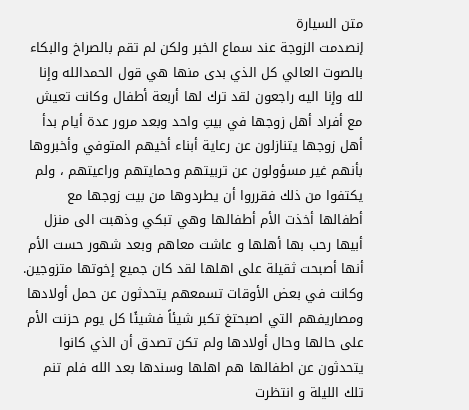متن السيارة
إنصدمت الزوجة عند سماع الخبر ولكن لم تقم بالصراخ والبكاء بالصوت العالي كل الذي بدى منها هي قول الحمدالله وٳنا لله وٳنا اليه راجعون لقد ترك لها أربعة أطفال وكانت تعيش مع أفراد أهل زوجها في بيتِ واحد وبعد مرور عدة أيام بدأ أهل زوجها يتنازلون عن رعاية أبناء أخيهم المتوفي وأخبروها بأنهم غير مسؤولون عن تربيتهم وحمايتهم وراعيتهم ، ولم يكتفوا من ذلك فقرروا أن يطردوها من بيت زوجها مع أطفالها أخذت الأم أطفالها وهي تبكي وذهبت الى منزل أبيها رحب بها أهلها و عاشت معاهم وبعد شهور حست الأم أنها أصبحت ثقيلة على اهلها لقد كان جميع ٳخوتها متزوجين. وكانت في بعض الأوقات تسمعهم يتحدثون عن حمل أولادها ومصاريفهم التي اصبحتغ تكبر شيئاً فشيئَا كل يوم حزنت الأم على حالها وحال أولادها ولم تكن تصدق أن الذي كانوا يتحدثون عن اطفالها هم اهلها وسندها بعد الله فلم تنم تلك الليلة و انتظرت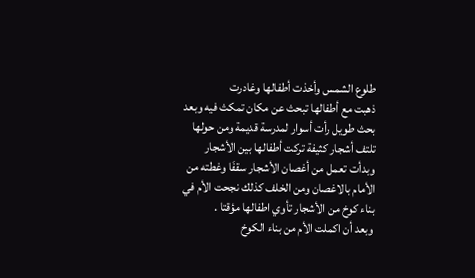طلوع الشمس وأخذت أطفالها وغادرت
ذهبت مع أطفالها تبحث عن مكان تمكث فيه وبعد بحث طويل رأت أسوار لمدرسة قديمة ومن حولها تلتف أشجار كثيفة تركت أطفالها بين الأشجار وبدأت تعمل من أغصان الأشجار سقفَا وغطته من الأمام بالاغصان ومن الخلف كذلك نجحت الأم في بناء كوخ من الأشجار تأوي اطفالها مؤقتا .
وبعد أن اكملت الأم من بناء الكوخ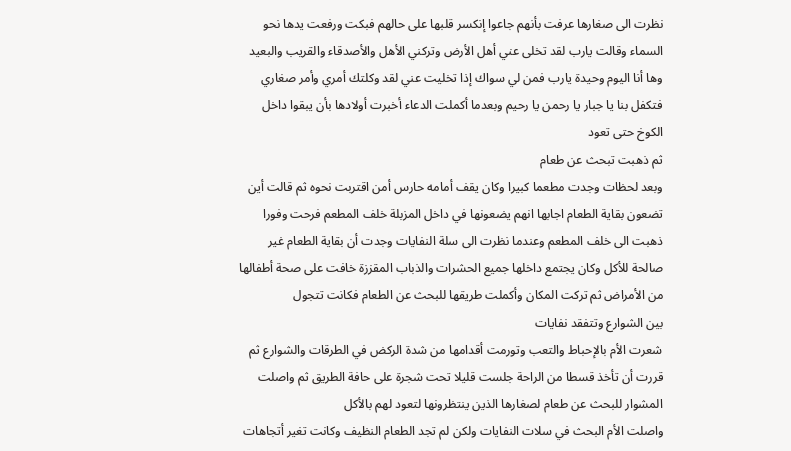نظرت الى صغارها عرفت بأنهم جاعوا إنكسر قلبها على حالهم فبكت ورفعت يدها نحو السماء وقالت يارب لقد تخلى عني أهل الأرض وتركني الأهل والأصدقاء والقريب والبعيد وها أنا اليوم وحيدة يارب فمن لي سواك إذا تخليت عني لقد وكلتك أمري وأمر صغاري فتكفل بنا يا جبار يا رحمن يا رحيم وبعدما أكملت الدعاء أخبرت أولادها بأن يبقوا داخل الكوخ حتى تعود
ثم ذهبت تبحث عن طعام
وبعد لحظات وجدت مطعما كبيرا وكان يقف أمامه حارس أمن اقتربت نحوه ثم قالت أين تضعون بقاية الطعام اجابها انهم يضعونها في داخل المزبلة خلف المطعم فرحت وفورا ذهبت الى خلف المطعم وعندما نظرت الى سلة النفايات وجدت أن بقاية الطعام غير صالحة للأكل وكان يجتمع داخلها جميع الحشرات والذباب المقززة خافت على صحة أطفالها من الأمراض ثم تركت المكان وأكملت طريقها للبحث عن الطعام فكانت تتجول
بين الشوارع وتتفقد نفايات
شعرت الأم بالإحباط والتعب وتورمت أقدامها من شدة الركض في الطرقات والشوارع ثم قررت أن تأخذ قسطا من الراحة جلست قليلا تحت شجرة على حافة الطريق ثم واصلت المشوار للبحث عن طعام لصغارها الذين ينتظرونها لتعود لهم بالأكل
واصلت الأم البحث في سلات النفايات ولكن لم تجد الطعام النظيف وكانت تغير أتجاهات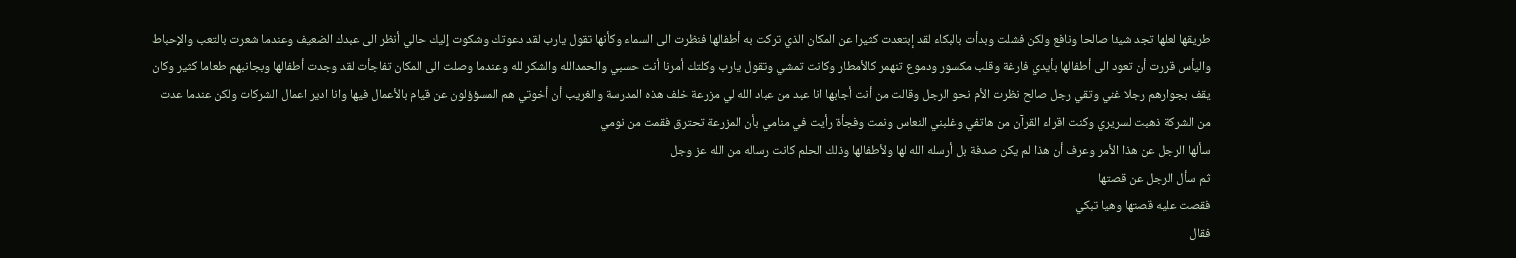طريقها لعلها تجد شيئا صالحا ونافع ولكن فشلت وبدأت بالبكاء لقد إبتعدت كثيرا عن المكان الذي تركت به أطفالها فنظرت الى السماء وكأنها تقول يارب لقد دعوتك وشكوت ٳليك حالي أنظر الى عبدك الضعيف وعندما شعرت بالتعب والٳحباط واليأس قررت أن تعود الى أطفالها بأيدي فارغة وقلب مكسور ودموع تنهمر كالأمطار وكانت تمشي وتقول يارب وكلتك أمرنا أنت حسبي والحمدالله والشكر لله وعندما وصلت الى المكان تفاجأت لقد وجدت أطفالها وبجانبهم طعاما كثير وكان يقف بجوارهم رجلا غني وتقي رجل صالح نظرت الأم نحو الرجل وقالت من أنت أجابها انا عبد من عباد الله لي مزرعة خلف هذه المدرسة والغريب أن أخوتي هم المسؤؤلون عن قيام بالأعمال فيها وانا ادير اعمال الشركات ولكن عندما عدت من الشركة ذهبت لسريري وكنت اقراء القرآن من هاتفي وغلبني النعاس ونمت وفجأة رأيت في منامي بأن المزرعة تحترق فقمت من نومي
سألها الرجل عن هذا الأمر وعرف أن هذا لم يكن صدفة بل أرسله الله لها ولأطفالها وذلك الحلم كانت رساله من الله عز وجل
ثم سأل الرجل عن قصتها
فقصت عليه قصتها وهيا تبكي
فقال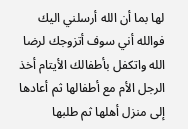لها بما أن الله أرسلني اليك فوالله أني سوف أتزوجك لرضا الله واتكفل بأطفالك الأيتام أخذ الرجل الأم مع أطفالها ثم أعادها إلى منزل أهلها ثم طلبها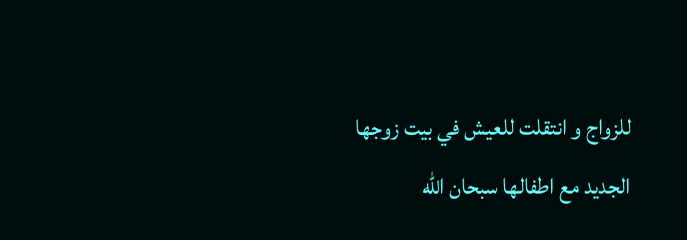للزواج و انتقلت للعيش في بيت زوجها الجديد مع اطفالها سبحان الله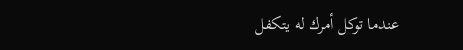عندما توكل أمرك له يتكفل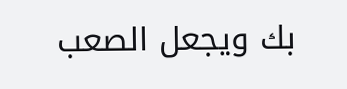بك ويجعل الصعب